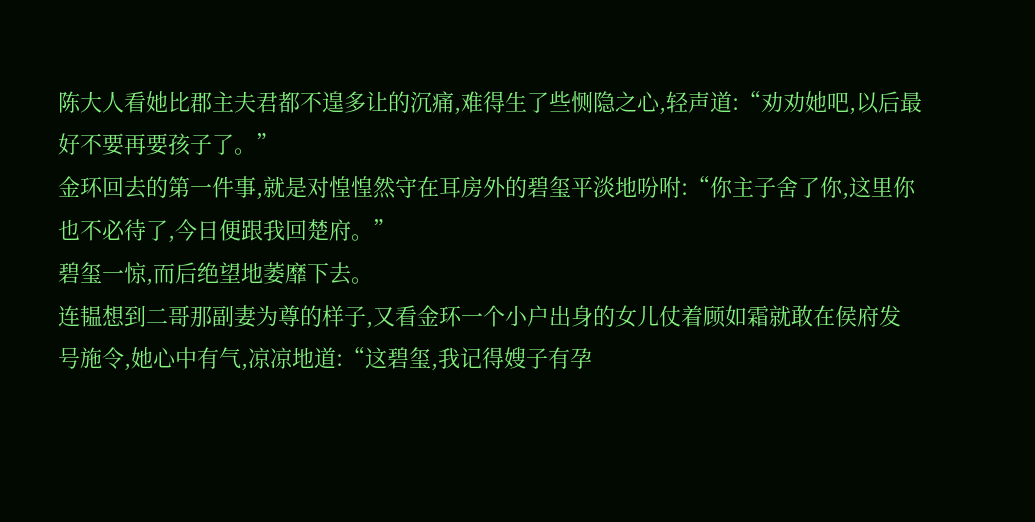陈大人看她比郡主夫君都不遑多让的沉痛,难得生了些恻隐之心,轻声道:“劝劝她吧,以后最好不要再要孩子了。”
金环回去的第一件事,就是对惶惶然守在耳房外的碧玺平淡地吩咐:“你主子舍了你,这里你也不必待了,今日便跟我回楚府。”
碧玺一惊,而后绝望地萎靡下去。
连韫想到二哥那副妻为尊的样子,又看金环一个小户出身的女儿仗着顾如霜就敢在侯府发号施令,她心中有气,凉凉地道:“这碧玺,我记得嫂子有孕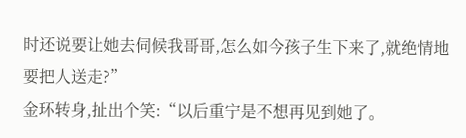时还说要让她去伺候我哥哥,怎么如今孩子生下来了,就绝情地要把人送走?”
金环转身,扯出个笑:“以后重宁是不想再见到她了。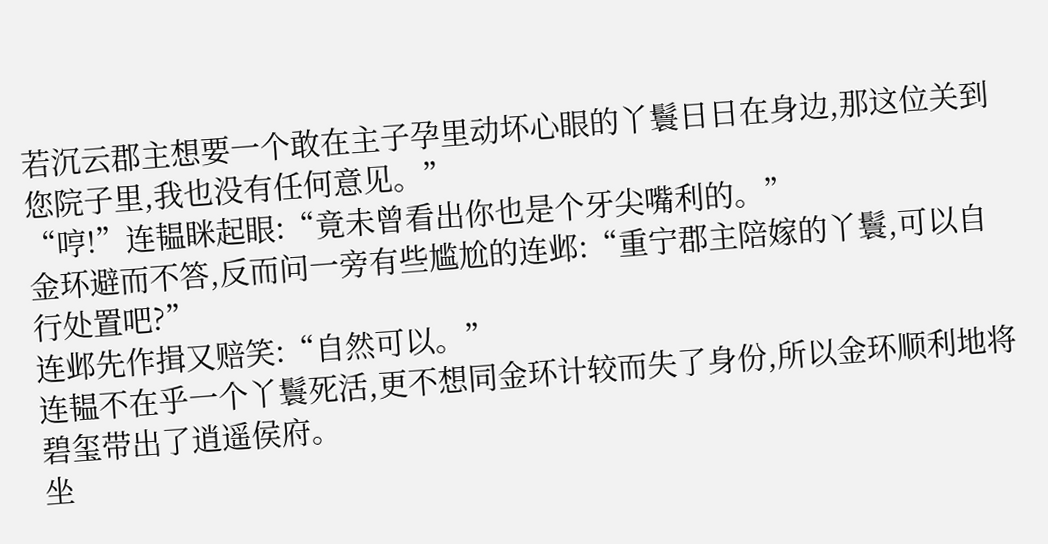若沉云郡主想要一个敢在主子孕里动坏心眼的丫鬟日日在身边,那这位关到您院子里,我也没有任何意见。”
“哼!”连韫眯起眼:“竟未曾看出你也是个牙尖嘴利的。”
金环避而不答,反而问一旁有些尴尬的连邺:“重宁郡主陪嫁的丫鬟,可以自行处置吧?”
连邺先作揖又赔笑:“自然可以。”
连韫不在乎一个丫鬟死活,更不想同金环计较而失了身份,所以金环顺利地将碧玺带出了逍遥侯府。
坐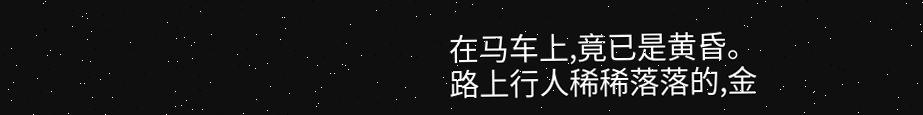在马车上,竟已是黄昏。
路上行人稀稀落落的,金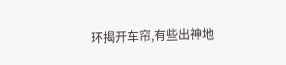环揭开车帘,有些出神地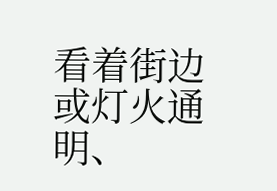看着街边或灯火通明、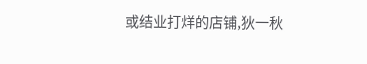或结业打烊的店铺,狄一秋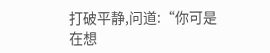打破平静,问道:“你可是在想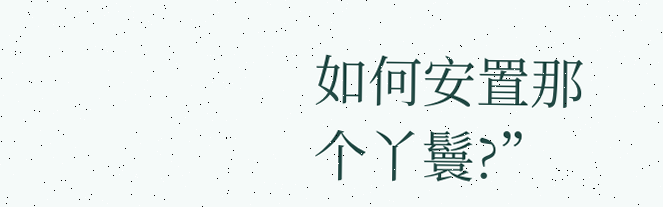如何安置那个丫鬟?”